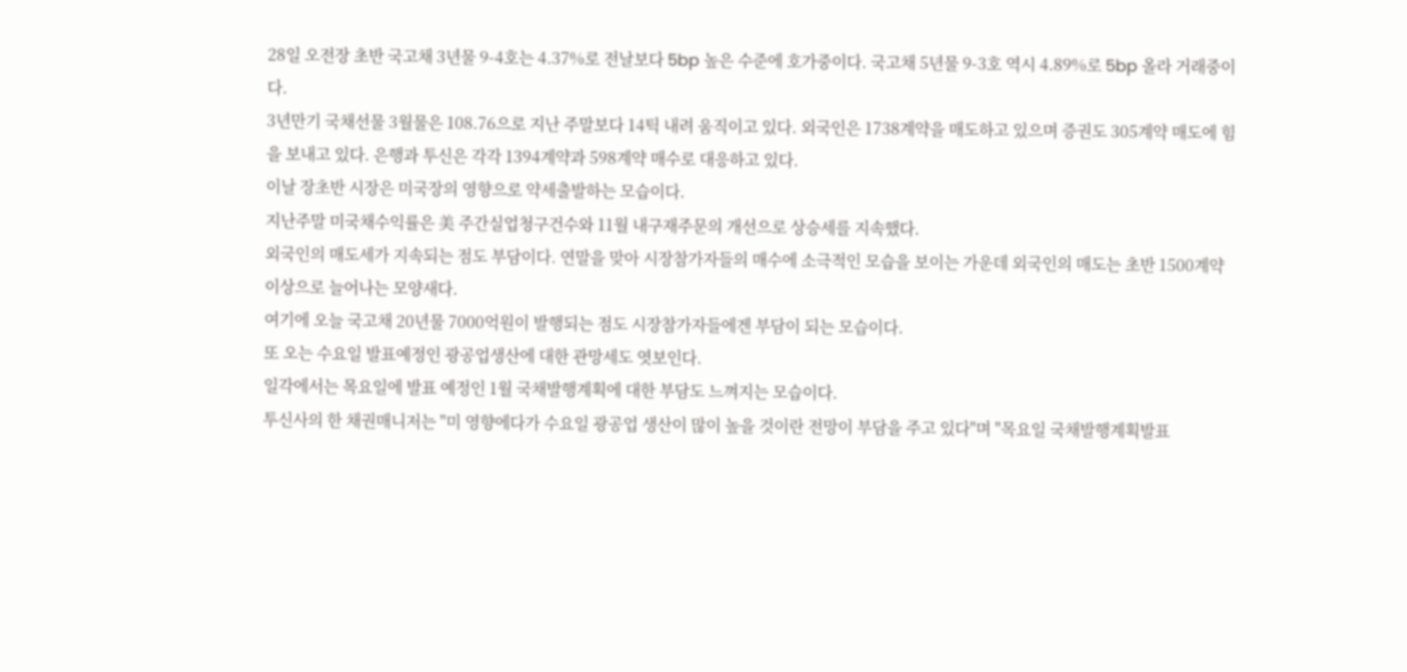28일 오전장 초반 국고채 3년물 9-4호는 4.37%로 전날보다 5bp 높은 수준에 호가중이다. 국고채 5년물 9-3호 역시 4.89%로 5bp 올라 거래중이다.
3년만기 국채선물 3월물은 108.76으로 지난 주말보다 14틱 내려 움직이고 있다. 외국인은 1738계약을 매도하고 있으며 증권도 305계약 매도에 힘을 보내고 있다. 은행과 투신은 각각 1394계약과 598계약 매수로 대응하고 있다.
이날 장초반 시장은 미국장의 영향으로 약세출발하는 모습이다.
지난주말 미국채수익률은 美 주간실업청구건수와 11월 내구재주문의 개선으로 상승세를 지속했다.
외국인의 매도세가 지속되는 점도 부담이다. 연말을 맞아 시장참가자들의 매수에 소극적인 모습을 보이는 가운데 외국인의 매도는 초반 1500계약 이상으로 늘어나는 모양새다.
여기에 오늘 국고채 20년물 7000억원이 발행되는 점도 시장참가자들에겐 부담이 되는 모습이다.
또 오는 수요일 발표예정인 광공업생산에 대한 관망세도 엿보인다.
일각에서는 목요일에 발표 예정인 1월 국채발행계획에 대한 부담도 느껴지는 모습이다.
투신사의 한 채권매니저는 "미 영향에다가 수요일 광공업 생산이 많이 높을 것이란 전망이 부담을 주고 있다"며 "목요일 국채발행계획발표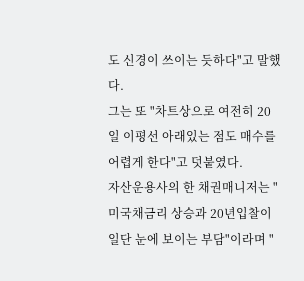도 신경이 쓰이는 듯하다"고 말했다.
그는 또 "차트상으로 여전히 20일 이평선 아래있는 점도 매수를 어렵게 한다"고 덧붙였다.
자산운용사의 한 채권매니저는 "미국채금리 상승과 20년입찰이 일단 눈에 보이는 부담"이라며 "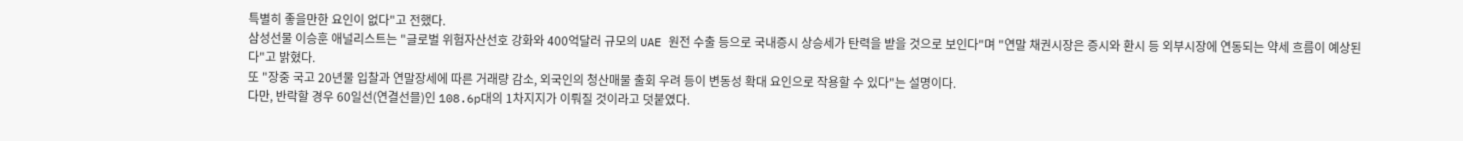특별히 좋을만한 요인이 없다"고 전했다.
삼성선물 이승훈 애널리스트는 "글로벌 위험자산선호 강화와 400억달러 규모의 UAE 원전 수출 등으로 국내증시 상승세가 탄력을 받을 것으로 보인다"며 "연말 채권시장은 증시와 환시 등 외부시장에 연동되는 약세 흐름이 예상된다"고 밝혔다.
또 "장중 국고 20년물 입찰과 연말장세에 따른 거래량 감소, 외국인의 청산매물 출회 우려 등이 변동성 확대 요인으로 작용할 수 있다"는 설명이다.
다만, 반락할 경우 60일선(연결선믈)인 108.6p대의 1차지지가 이뤄질 것이라고 덧붙였다.